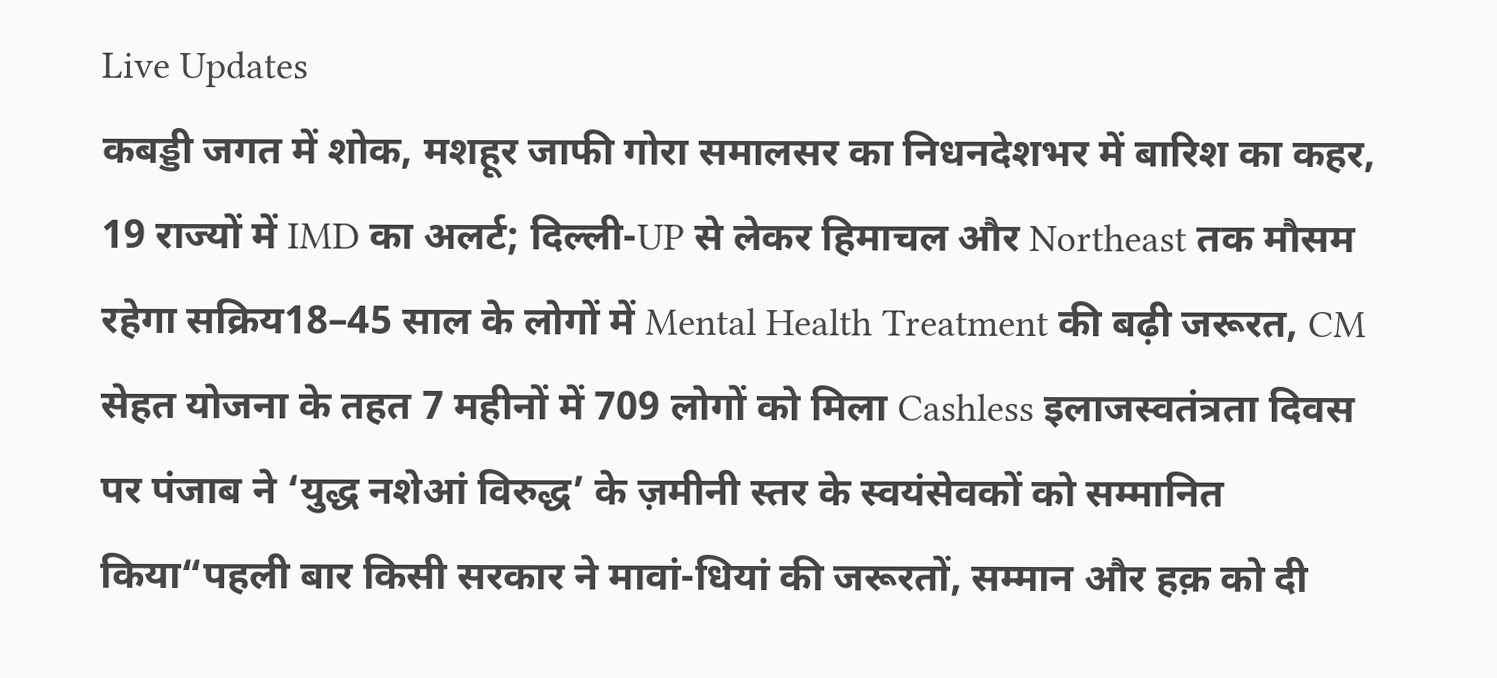Live Updates
कबड्डी जगत में शोक, मशहूर जाफी गोरा समालसर का निधनदेशभर में बारिश का कहर, 19 राज्यों में IMD का अलर्ट; दिल्ली-UP से लेकर हिमाचल और Northeast तक मौसम रहेगा सक्रिय18–45 साल के लोगों में Mental Health Treatment की बढ़ी जरूरत, CM सेहत योजना के तहत 7 महीनों में 709 लोगों को मिला Cashless इलाजस्वतंत्रता दिवस पर पंजाब ने ‘युद्ध नशेआं विरुद्ध’ के ज़मीनी स्तर के स्वयंसेवकों को सम्मानित किया“पहली बार किसी सरकार ने मावां-धियां की जरूरतों, सम्मान और हक़ को दी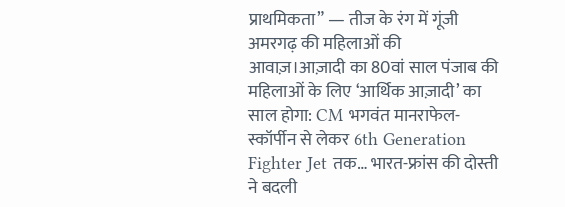प्राथमिकता” — तीज के रंग में गूंजी अमरगढ़ की महिलाओं की आवाज़।आज़ादी का 80वां साल पंजाब की महिलाओं के लिए ‘आर्थिक आज़ादी’ का साल होगा: CM भगवंत मानराफेल-स्कॉर्पीन से लेकर 6th Generation Fighter Jet तक… भारत-फ्रांस की दोस्ती ने बदली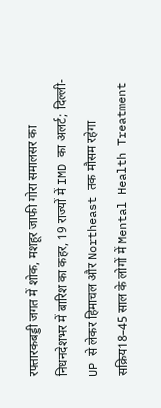रफ्तारकबड्डी जगत में शोक, मशहूर जाफी गोरा समालसर का निधनदेशभर में बारिश का कहर, 19 राज्यों में IMD का अलर्ट; दिल्ली-UP से लेकर हिमाचल और Northeast तक मौसम रहेगा सक्रिय18–45 साल के लोगों में Mental Health Treatment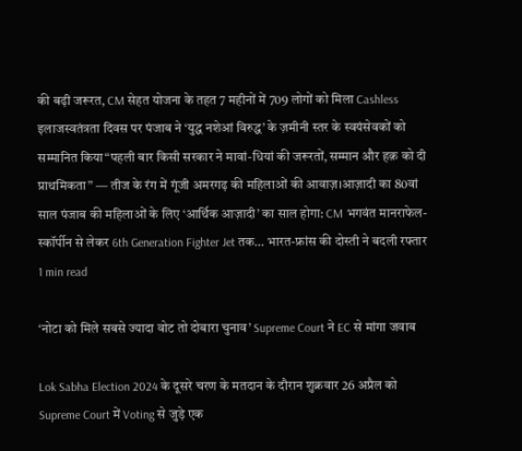की बढ़ी जरूरत, CM सेहत योजना के तहत 7 महीनों में 709 लोगों को मिला Cashless इलाजस्वतंत्रता दिवस पर पंजाब ने ‘युद्ध नशेआं विरुद्ध’ के ज़मीनी स्तर के स्वयंसेवकों को सम्मानित किया“पहली बार किसी सरकार ने मावां-धियां की जरूरतों, सम्मान और हक़ को दी प्राथमिकता” — तीज के रंग में गूंजी अमरगढ़ की महिलाओं की आवाज़।आज़ादी का 80वां साल पंजाब की महिलाओं के लिए ‘आर्थिक आज़ादी’ का साल होगा: CM भगवंत मानराफेल-स्कॉर्पीन से लेकर 6th Generation Fighter Jet तक… भारत-फ्रांस की दोस्ती ने बदली रफ्तार
1 min read

‘नोटा को मिले सबसे ज्यादा वोट तो दोबारा चुनाव’ Supreme Court ने EC से मांगा जवाब

Lok Sabha Election 2024 के दूसरे चरण के मतदान के दौरान शुक्रवार 26 अप्रैल को Supreme Court में Voting से जुड़े एक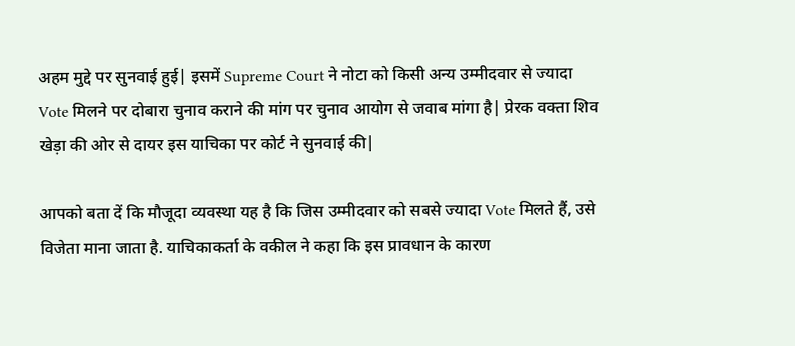अहम मुद्दे पर सुनवाई हुई| इसमें Supreme Court ने नोटा को किसी अन्य उम्मीदवार से ज्यादा Vote मिलने पर दोबारा चुनाव कराने की मांग पर चुनाव आयोग से जवाब मांगा है| प्रेरक वक्ता शिव खेड़ा की ओर से दायर इस याचिका पर कोर्ट ने सुनवाई की|

आपको बता दें कि मौजूदा व्यवस्था यह है कि जिस उम्मीदवार को सबसे ज्यादा Vote मिलते हैं, उसे विजेता माना जाता है. याचिकाकर्ता के वकील ने कहा कि इस प्रावधान के कारण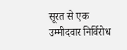सूरत से एक उम्मीदवार निर्विरोध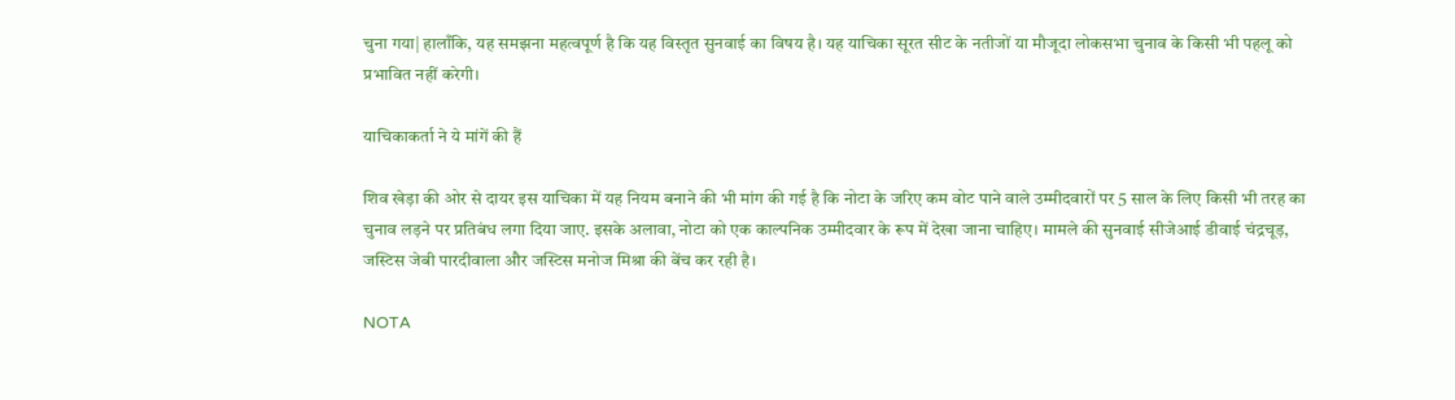चुना गया| हालाँकि, यह समझना महत्वपूर्ण है कि यह विस्तृत सुनवाई का विषय है। यह याचिका सूरत सीट के नतीजों या मौजूदा लोकसभा चुनाव के किसी भी पहलू को प्रभावित नहीं करेगी।

याचिकाकर्ता ने ये मांगें की हैं

शिव खेड़ा की ओर से दायर इस याचिका में यह नियम बनाने की भी मांग की गई है कि नोटा के जरिए कम वोट पाने वाले उम्मीदवारों पर 5 साल के लिए किसी भी तरह का चुनाव लड़ने पर प्रतिबंध लगा दिया जाए. इसके अलावा, नोटा को एक काल्पनिक उम्मीदवार के रूप में देखा जाना चाहिए। मामले की सुनवाई सीजेआई डीवाई चंद्रचूड़, जस्टिस जेबी पारदीवाला और जस्टिस मनोज मिश्रा की बेंच कर रही है।

NOTA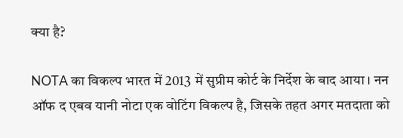क्या है?

NOTA का विकल्प भारत में 2013 में सुप्रीम कोर्ट के निर्देश के बाद आया। नन ऑफ द एबव यानी नोटा एक वोटिंग विकल्प है, जिसके तहत अगर मतदाता को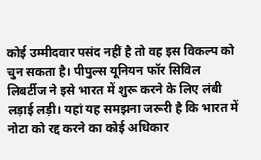कोई उम्मीदवार पसंद नहीं है तो वह इस विकल्प को चुन सकता है। पीपुल्स यूनियन फॉर सिविल लिबर्टीज ने इसे भारत में शुरू करने के लिए लंबी लड़ाई लड़ी। यहां यह समझना जरूरी है कि भारत में नोटा को रद्द करने का कोई अधिकार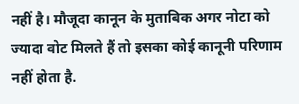नहीं है। मौजूदा कानून के मुताबिक अगर नोटा को ज्यादा वोट मिलते हैं तो इसका कोई कानूनी परिणाम नहीं होता है.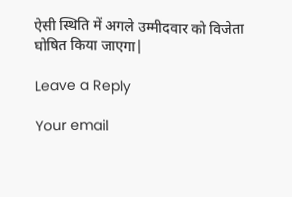ऐसी स्थिति में अगले उम्मीदवार को विजेता घोषित किया जाएगा|

Leave a Reply

Your email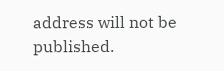address will not be published.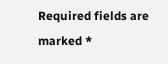Required fields are marked *